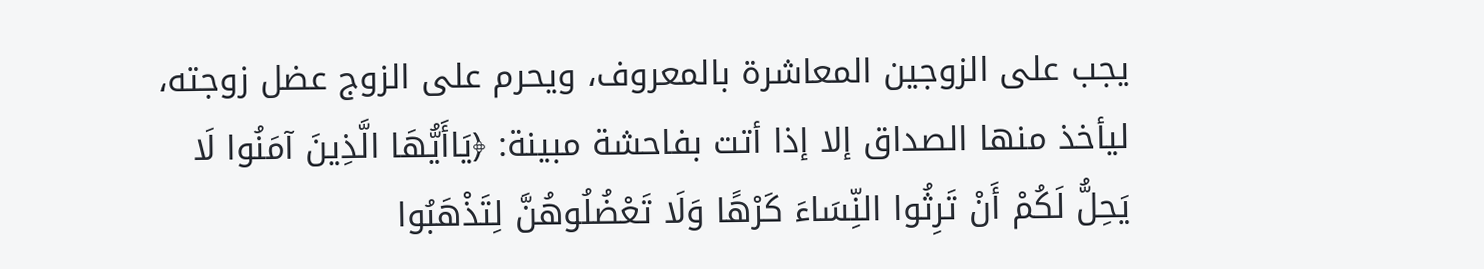يجب على الزوجين المعاشرة بالمعروف، ويحرم على الزوج عضل زوجته، ليأخذ منها الصداق إلا إذا أتت بفاحشة مبينة: ﴿يَاأَيُّهَا الَّذِينَ آمَنُوا لَا يَحِلُّ لَكُمْ أَنْ تَرِثُوا النِّسَاءَ كَرْهًا وَلَا تَعْضُلُوهُنَّ لِتَذْهَبُوا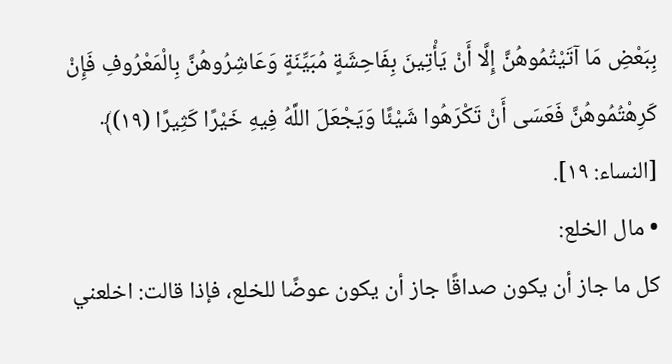بِبَعْضِ مَا آتَيْتُمُوهُنَّ إِلَّا أَنْ يَأْتِينَ بِفَاحِشَةٍ مُبَيِّنَةٍ وَعَاشِرُوهُنَّ بِالْمَعْرُوفِ فَإِنْ كَرِهْتُمُوهُنَّ فَعَسَى أَنْ تَكْرَهُوا شَيْئًا وَيَجْعَلَ اللَّهُ فِيهِ خَيْرًا كَثِيرًا (١٩)﴾ [النساء: ١٩].
• مال الخلع:
كل ما جاز أن يكون صداقًا جاز أن يكون عوضًا للخلع، فإذا قالت: اخلعني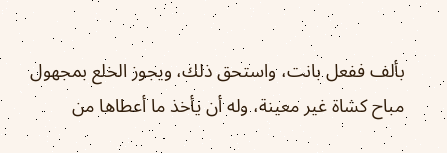بألف ففعل بانت، واستحق ذلك، ويجوز الخلع بمجهول مباح كشاة غير معينة، وله أن يأخذ ما أعطاها من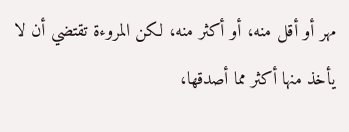مهر أو أقل منه، أو أكثر منه، لكن المروءة تقتضي أن لا يأخذ منها أكثر مما أصدقها،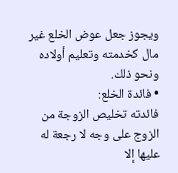ويجوز جعل عوض الخلع غير مال كخدمته وتعليم أولاده ونحو ذلك.
• فائدة الخلع:
فائدته تخليص الزوجة من الزوج على وجه لا رجعة له عليها إلا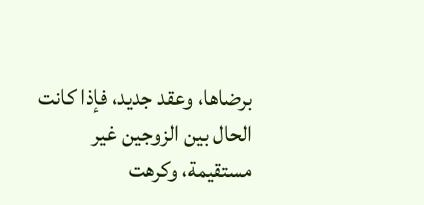برضاها، وعقد جديد، فإذا كانت الحال بين الزوجين غير مستقيمة، وكرهت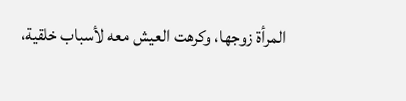المرأة زوجها، وكرهت العيش معه لأسباب خلقية،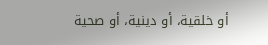أو خلقية، أو دينية، أو صحية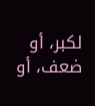لكبر، أو ضعف، أو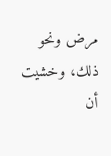مرض ونحو ذلك، وخشيت أن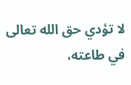لا تؤدي حق الله تعالى في طاعته،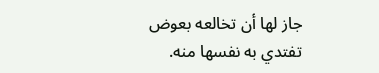جاز لها أن تخالعه بعوض تفتدي به نفسها منه.